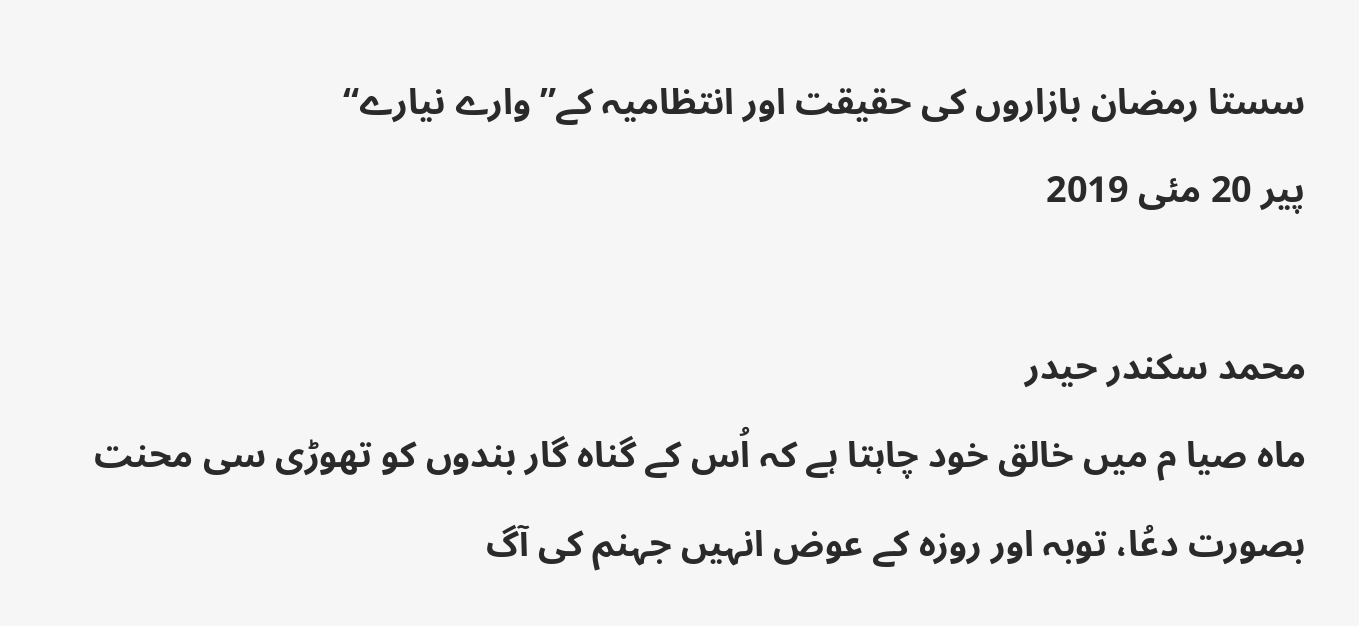سستا رمضان بازاروں کی حقیقت اور انتظامیہ کے” وارے نیارے“
پیر 20 مئی 2019

محمد سکندر حیدر
ماہ صیا م میں خالق خود چاہتا ہے کہ اُس کے گناہ گار بندوں کو تھوڑی سی محنت بصورت دعُا، توبہ اور روزہ کے عوض انہیں جہنم کی آگ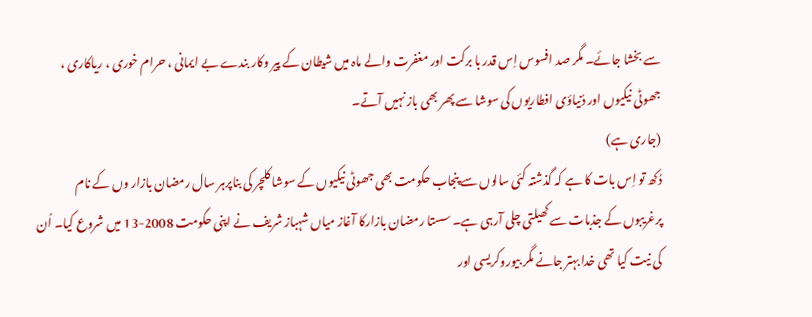سے بخشا جائے۔ مگر صد افسوس اِس قدر با برکت اور مغفرت والے ماہ میں شیطان کے پیر وکار بندے بے ایمانی ، حرام خوری ، ریاکاری ، جھوٹی نیکیوں اور دُنیاؤی افطاریوں کی سوشا سے پھر بھی باز نہیں آتے۔
(جاری ہے)
دُکھ تو اِس بات کا ہے کہ گذشتہ کئی سالوں سے پنجاب حکومت بھی جھوٹی نیکیوں کے سوشا کلچر کی بناپرہر سال رمضان بازار وں کے نام پرغریبوں کے جذبات سے کھیلتی چلی آرہی ہے۔ سستا رمضان بازارکا آغاز میاں شہباز شریف نے اپنی حکومت 2008-13 میں شروع کیا۔ اُن کی نیت کیا تھی خدا بہتر جانے مگر بیوروکریسی اور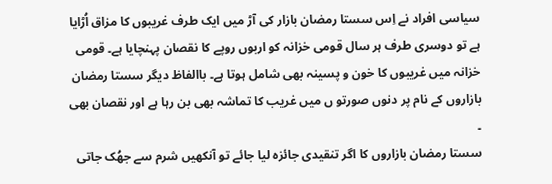سیاسی افراد نے اِس سستا رمضان بازار کی آڑ میں ایک طرف غریبوں کا مزاق اُڑایا ہے تو دوسری طرف ہر سال قومی خزانہ کو اربوں روپے کا نقصان پہنچایا ہے۔ قومی خزانہ میں غریبوں کا خون و پسینہ بھی شامل ہوتا ہے۔ باالفاظ دیگر سستا رمضان بازاروں کے نام پر دنوں صورتو ں میں غریب کا تماشہ بھی بن رہا ہے اور نقصان بھی ۔
سستا رمضان بازاروں کا اگر تنقیدی جائزہ لیا جائے تو آنکھیں شرم سے جھُک جاتی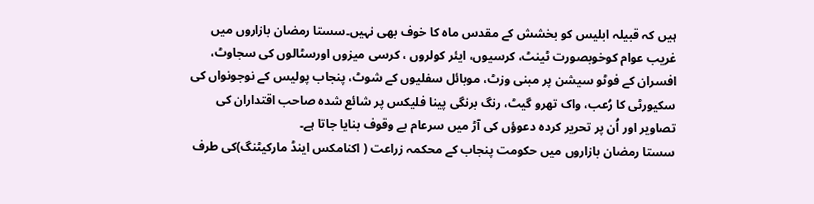ہیں کہ قبیلہ ابلیس کو بخشش کے مقدس ماہ کا خوف بھی نہیں۔سستا رمضان بازاروں میں غریب عوام کوخوبصورت ٹینٹ، کرسیوں، ایئر کولروں ، کرسی میزوں اورسٹالوں کی سجاوٹ، افسران کے فوٹو سیشن پر مبنی وزٹ، موبائل سفلیوں کے شوٹ، پنجاب پولیس کے نوجونواں کی سکیورٹی کا رُعب، واک تھرو گیٹ، رنگ برنگی پینا فلیکس پر شائع شدہ صاحب اقتداران کی تصاویر اور اُن پر تحریر کردہ دعوؤں کی آڑ میں سرعام بے وقوف بنایا جاتا ہے۔
سستا رمضان بازاروں میں حکومت پنجاب کے محکمہ زراعت ( اکنامکس اینڈ مارکیٹنگ)کی طرف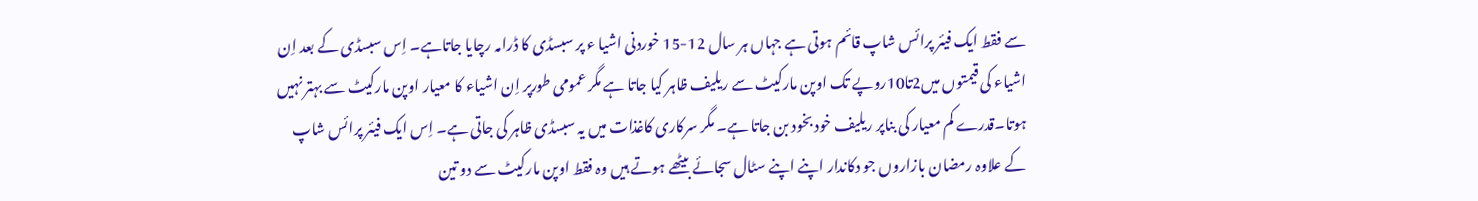سے فقط ایک فیئر پرائس شاپ قائم ہوتی ہے جہاں ہر سال 12-15 خوردنی اشیا ء پر سبسڈی کا ڈرامہ رچایا جاتاہے۔ اِس سبسڈی کے بعد اِن اشیاء کی قیمتوں میں2تا10روپے تک اوپن مارکیٹ سے ریلیف ظاہر کیا جاتا ہے مگر عمومی طورپر اِن اشیاء کا معیار اوپن مارکیٹ سے بہتر نہیں ہوتا۔قدرے کم معیار کی بناپر ریلیف خود بخود بن جاتا ہے۔ مگر سرکاری کاغذات میں یہ سبسڈی ظاہر کی جاتی ہے۔ اِس ایک فیئر پرائس شاپ کے علاوہ رمضان بازاروں جو دکاندار اپنے اپنے سٹال سجائے بیٹھے ہوتے ہیں وہ فقط اوپن مارکیٹ سے دو تین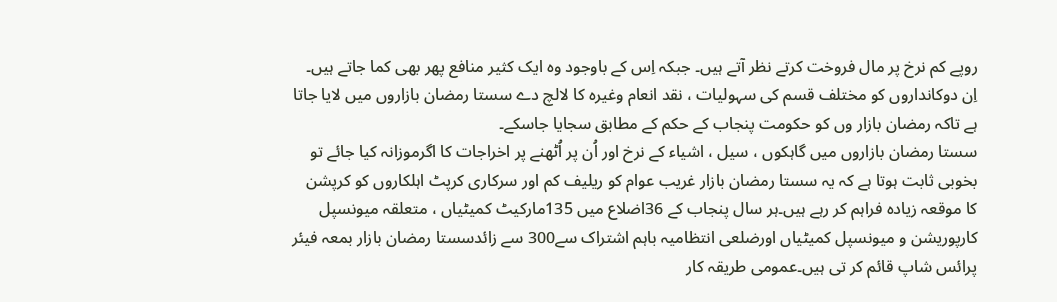روپے کم نرخ پر مال فروخت کرتے نظر آتے ہیں۔ جبکہ اِس کے باوجود وہ ایک کثیر منافع پھر بھی کما جاتے ہیں۔ اِن دوکانداروں کو مختلف قسم کی سہولیات ، نقد انعام وغیرہ کا لالچ دے سستا رمضان بازاروں میں لایا جاتا ہے تاکہ رمضان بازار وں کو حکومت پنجاب کے حکم کے مطابق سجایا جاسکے۔
سستا رمضان بازاروں میں گاہکوں ، سیل ، اشیاء کے نرخ اور اُن پر اُٹھنے پر اخراجات کا اگرموزانہ کیا جائے تو بخوبی ثابت ہوتا ہے کہ یہ سستا رمضان بازار غریب عوام کو ریلیف کم اور سرکاری کرپٹ اہلکاروں کو کرپشن کا موقعہ زیادہ فراہم کر رہے ہیں۔ہر سال پنجاب کے 36اضلاع میں 135مارکیٹ کمیٹیاں ، متعلقہ میونسپل کارپوریشن و میونسپل کمیٹیاں اورضلعی انتظامیہ باہم اشتراک سے300 سے زائدسستا رمضان بازار بمعہ فیئر پرائس شاپ قائم کر تی ہیں۔عمومی طریقہ کار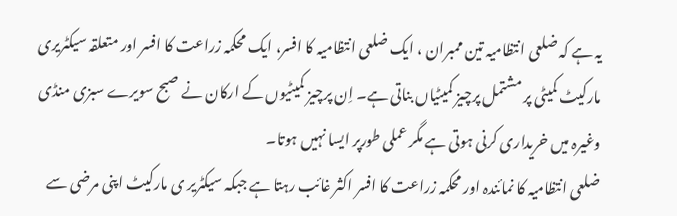یہ ہے کہ ضلعی انتظامیہ تین ممبران ، ایک ضلعی انتظامیہ کا افسر، ایک محکمہ زراعت کا افسر اور متعلقہ سیکٹریری مارکیٹ کمیٹی پر مشتمل پرچیز کمیٹیاں بناتی ہے۔ اِن پرچیز کمیٹیوں کے ارکان نے صبح سویرے سبزی منڈی وغیرہ میں خریداری کرنی ہوتی ہے مگر عملی طورپر ایسا نہیں ہوتا۔
ضلعی انتظامیہ کا نمائندہ اور محکمہ زراعت کا افسر اکثر غائب رہتا ہے جبکہ سیکٹریر ی مارکیٹ اپنی مرضی سے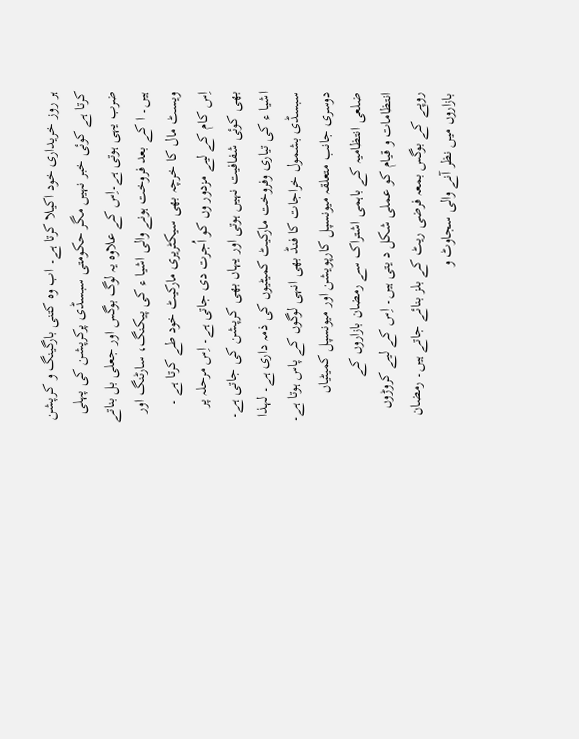ہر روز خریداری خود اکیلا کرتا ہے۔ اب وہ کتنی بارگینگ و کرپشن کرتا ہے کوئی خبر نہیں مگر حکومتی سبسڈی پرکرپشن کی پہلی ضرب یہی ہوتی ہے۔اِس کے علاوہ یہ لوگ بوگس اور جعلی بل بناتے ہیں۔ ا کے بعد فروخت ہونے والی اشیا ء کی پیکنگ، سارٹنگ اور ویسٹ مال کا خرچہ بھی سیکٹریری مارکیٹ خود طے کرتا ہے ۔ اِس کام کے لیے مزدور وں کو اُجرت دی جاتی ہے۔ اِس مرحلہ پر بھی کوئی شفافیت نہیں ہوتی اور یہاں بھی کرپشن کی جاتی ہے۔ اشیا ء کی تیاری وفروخت مارکیٹ کمیٹیوں کی ذمہ داری ہے۔ لہذا سبسڈی بشمول خراجات کا فنڈ بھی انہی لوگوں کے پاس ہوتا ہے۔
دوسری جانب متعلقہ میونسپل کارپویشن اور میونسپل کمیٹیاں ضلعی انتظامیہ کے باہمی اشتراک سے رمضان بازاروں کے انتظامات و قیام کو عملی شکل د یتی ہیں۔ اِس کے لیے کروڑوں روپے کے بوگس بمعہ فرضی ریٹ کے بلز بنائے جاتے ہیں۔ رمضان بازاروں میں نظر آنے والی سجاوٹ و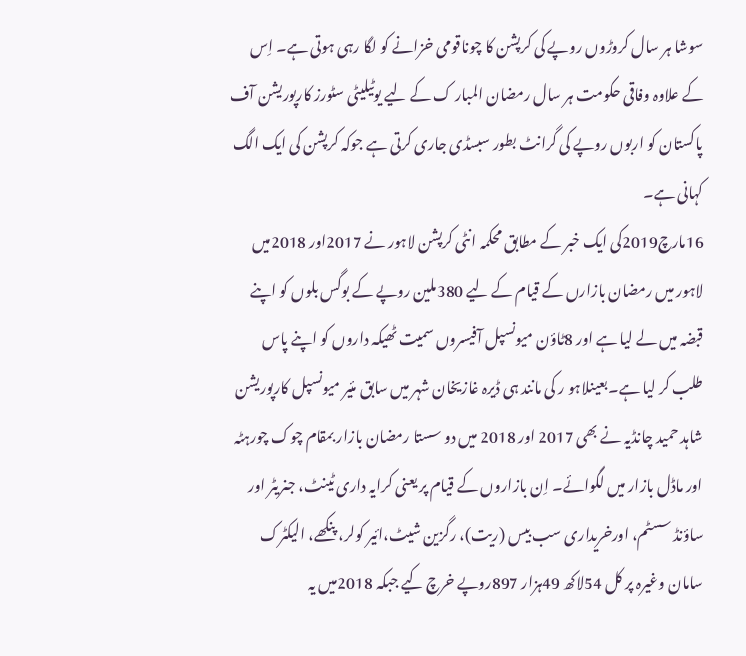سوشا ہر سال کروڑوں روپے کی کرپشن کا چوناقومی خزانے کو لگا رہی ہوتی ہے۔ اِس کے علاوہ وفاقی حکومت ہر سال رمضان المبار ک کے لیے یوٹیلیٹی سٹورز کارپوریشن آف پاکستان کو اربوں روپے کی گرانٹ بطور سبسڈی جاری کرتی ہے جوکہ کرپشن کی ایک الگ کہانی ہے۔
16مارچ2019کی ایک خبر کے مطابق محکمہ انٹی کرپشن لاہور نے 2017اور 2018میں لاہور میں رمضان بازارں کے قیام کے لیے 380ملین روپے کے بوگس بلوں کو اپنے قبضہ میں لے لیا ہے اور 8ٹاؤن میونسپل آفیسروں سمیت ٹھیکہ داروں کو اپنے پاس طلب کر لیا ہے۔بعینلاہو ر کی مانند ہی ڈیرہ غازیخان شہر میں سابق مئیر میونسپل کارپوریشن شاہد حمید چانڈیہ نے بھی 2017 اور 2018 میں دو سستا رمضان بازار بمقام چوک چورہٹہ اور ماڈل بازار میں لگوائے۔ اِن بازاروں کے قیام پر یعنی کرایہ داری ٹینٹ، جنریٹر اور ساؤنڈ سسٹم، اورخریداری سب بیس (ریت)، رگزین شیٹ،ائیر کولر، پنکھے، الیکٹرک سامان وغیرہ پر کل 54لاکھ 49ہزار 897روپے خرچ کیے جبکہ 2018میں یہ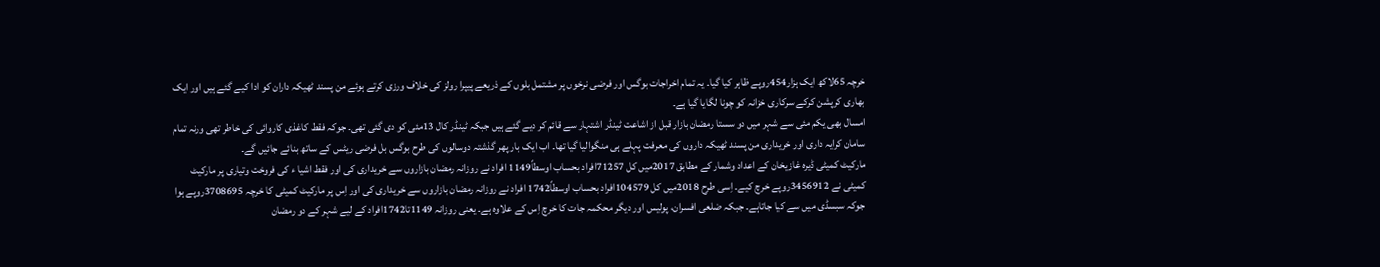خرچہ 65لاکھ ایک ہزار454روپے ظاہر کیا گیا۔ یہ تمام اخراجات بوگس اور فرضی نرخوں پر مشتمل بلوں کے ذریعے پیپرا رولز کی خلاف ورزی کرتے ہوئے من پسند ٹھیکہ داران کو ادا کیے گئے ہیں اور ایک بھاری کرپشن کرکے سرکاری خزانہ کو چونا لگایا گیا ہے۔
امسال بھی یکم مئی سے شہر میں دو سستا رمضان بازار قبل از اشاعت ٹینڈر اشتہار سے قائم کر دیے گئے ہیں جبکہ ٹینڈر کال 13مئی کو دی گئی تھی۔ جوکہ فقط کاغذی کاروائی کی خاطر تھی ورنہ تمام سامان کرایہ داری اور خریداری من پسند ٹھیکہ داروں کی معرفت پہلے ہی منگوالیا گیا تھا۔ اب ایک بار پھر گذشتہ دوسالوں کی طرح بوگس بل فرضی ریٹس کے ساتھ بنائے جائیں گے۔
مارکیٹ کمیٹی ڈیرہ غازیخان کے اعداد وشمار کے مطابق 2017میں کل 71257افراد بحساب اوسطاً1149 افراد نے روزانہ رمضان بازاروں سے خریداری کی اور فقط اشیا ء کی فروخت وتیاری پر مارکیٹ کمیٹی نے 3456912روپے خرچ کیے۔ اِسی طرح 2018میں کل 104579افراد بحساب اوسطاً1742 افراد نے روزانہ رمضان بازاروں سے خریداری کی اور اِس پر مارکیٹ کمیٹی کا خرچہ 3708695روپے ہوا جوکہ سبسڈی میں سے کیا جاتاہے۔ جبکہ ضلعی افسران، پولیس اور دیگر محکمہ جات کا خرچ اِس کے علاوہ ہے۔ یعنی روزانہ 1149تا1742افراد کے لیے شہر کے دو رمضان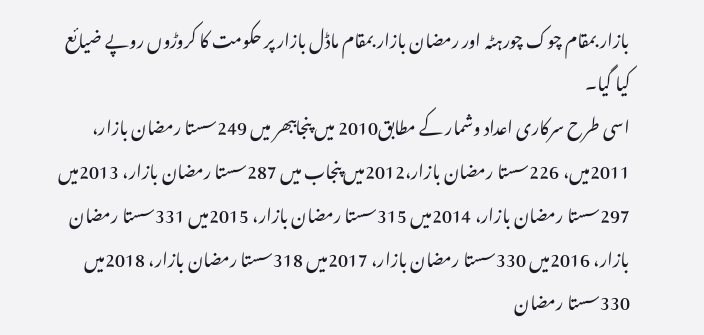بازار بمقام چوک چورہٹہ اور رمضان بازار بمقام ماڈل بازار پر حکومت کا کروڑوں روپے ضیائع کیا گیا۔
اسی طرح سرکاری اعداد وشمار کے مطابق2010 میں پنجاببھر میں 249سستا رمضان بازار، 2011میں، 226سستا رمضان بازار،2012میں پنجاب میں 287سستا رمضان بازار، 2013میں 297سستا رمضان بازار، 2014میں 315سستا رمضان بازار، 2015میں 331سستا رمضان بازار، 2016میں 330سستا رمضان بازار، 2017میں 318سستا رمضان بازار، 2018میں 330سستا رمضان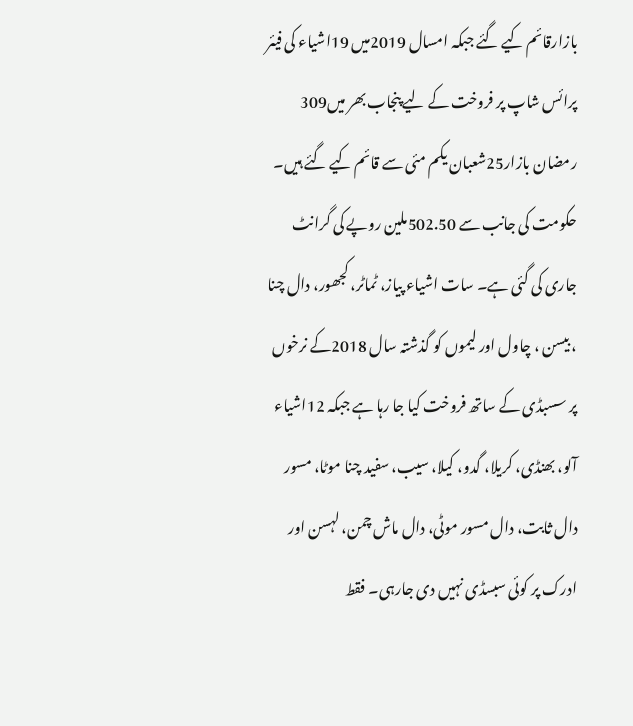بازارقائم کیے گئے جبکہ امسال 2019میں 19اشیاء کی فیئر پرائس شاپ پر فروخت کے لیے پنجاب بھر میں309 رمضان بازار25شعبان یکم مئی سے قائم کیے گئے ہیں۔ حکومت کی جانب سے 502.50ملین روپے کی گرانٹ جاری کی گئی ہے۔ سات اشیاء پیاز، ٹماٹر، کجھور، دال چنا ، بیسن ، چاول اور لیموں کو گذشتہ سال 2018کے نرخوں پر سسبڈی کے ساتھ فروخت کیا جا رہا ہے جبکہ 12اشیاء آلو، بھنڈی، کریلا، گدو، کیلا، سیب، سفید چنا موٹا، مسور دال ثابت، دال مسور موٹی، دال ماش چمن، لہسن اور ادرک پر کوئی سبسڈی نہیں دی جارہی۔ فقط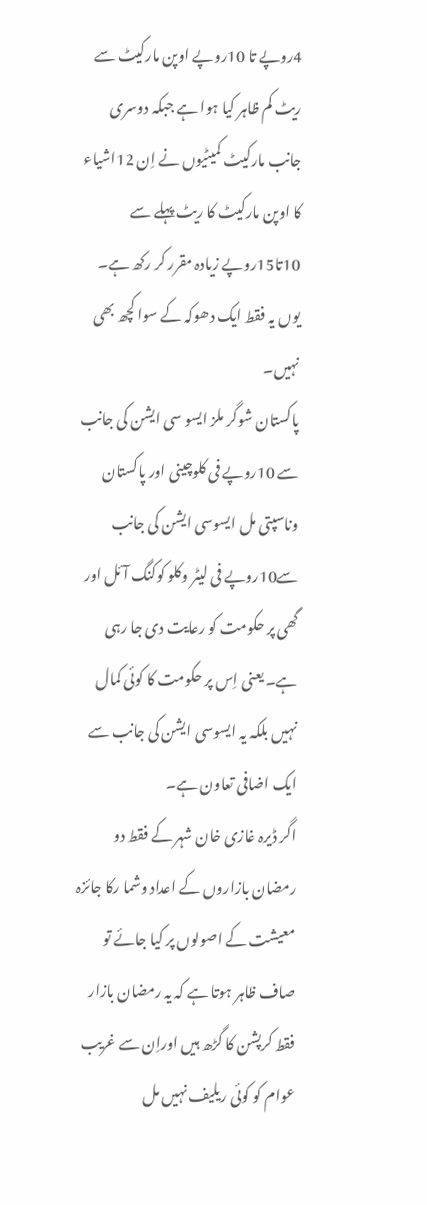4روپے تا 10روپے اوپن مارکیٹ سے ریٹ کم ظاہر کیا ہوا ہے جبکہ دوسری جانب مارکیٹ کمیٹیوں نے اِن 12اشیاء کا اوپن مارکیٹ کا ریٹ پہلے سے 10تا15روپے زیادہ مقرر کر رکھ ہے۔ یوں یہ فقط ایک دھوکہ کے سوا کچھ بھی نہیں۔
پاکستان شوگر ملز ایسو سی ایشن کی جانب سے 10روپے فی کلوچینی اور پاکستان وناسپتی مل ایسوسی ایشن کی جانب سے10روپے فی لیٹر وکلو کوکنگ آئل اور گھی پر حکومت کو رعایت دی جا رہی ہے۔ یعنی اِس پر حکومت کا کوئی کمال نہیں بلکہ یہ ایسوسی ایشن کی جانب سے ایک اضافی تعاون ہے۔
اگر ڈیرہ غازی خان شہر کے فقط دو رمضان بازاروں کے اعداد وشما رکا جائزہ معیشت کے اصولوں پر کیا جائے تو صاف ظاہر ہوتا ہے کہ یہ رمضان بازار فقط کرپشن کا گڑھ ہیں اوراِن سے غریب عوام کو کوئی ریلیف نہیں مل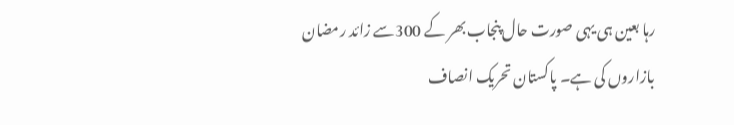رہا بعین ہی یہی صورت حال پنجاب بھر کے 300سے زائد رمضان بازاروں کی ہے۔ پاکستان تحریک انصاف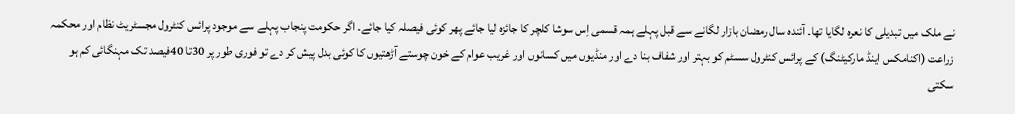نے ملک میں تبدیلی کا نعرہ لگایا تھا۔ آئندہ سال رمضان بازار لگانے سے قبل پہلے ہمہ قسمی اِس سوشا کلچر کا جائزہ لیا جائے پھر کوئی فیصلہ کیا جائے۔ اگر حکومت پنجاب پہلے سے موجود پرائس کنٹرول مجسٹریٹ نظام اور محکمہ زراعت (اکنامکس اینڈ مارکیٹنگ) کے پرائس کنٹرول سسٹم کو بہتر اور شفاف بنا دے اور منڈیوں میں کسانوں اور غریب عوام کے خون چوستے آڑھتیوں کا کوئی بدل پیش کر دے تو فوری طور پر 30تا 40فیصد تک مہنگائی کم ہو سکتی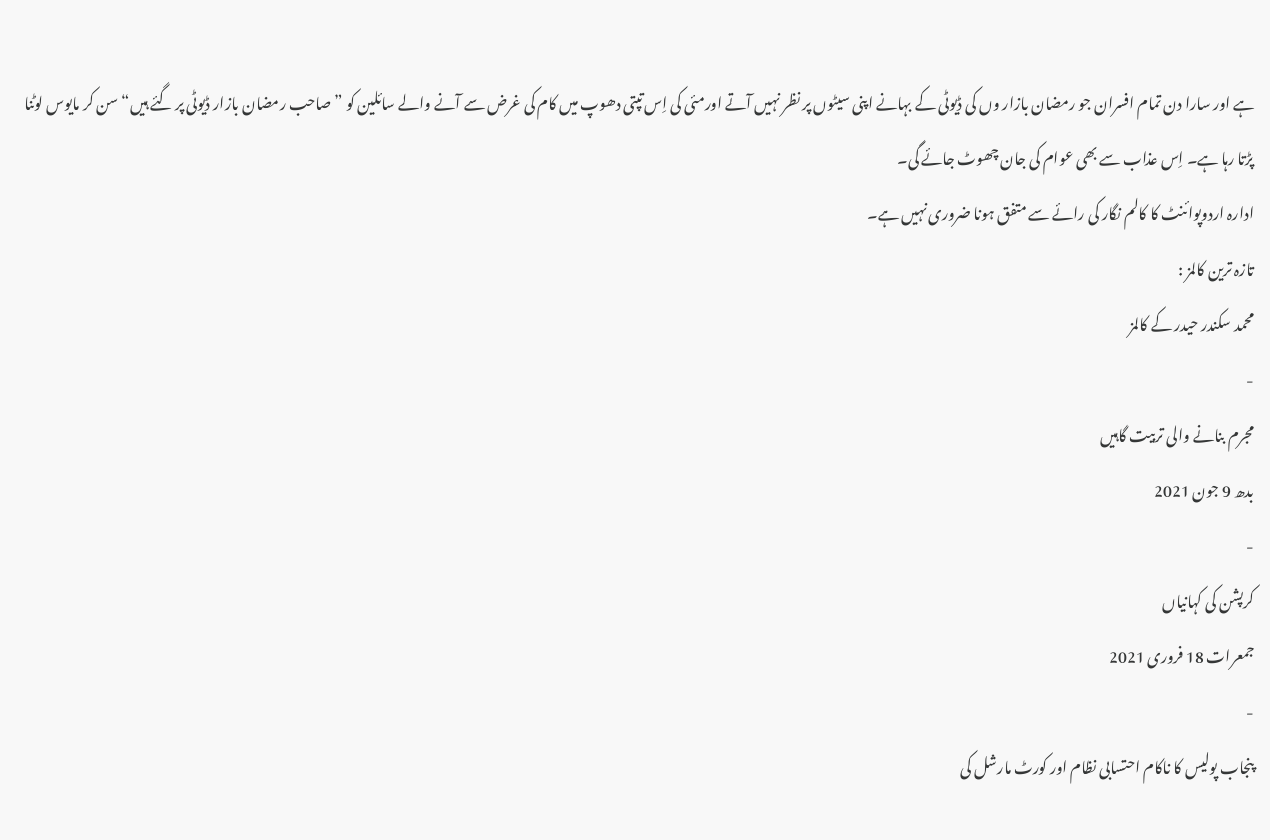ہے اور سارا دن تمام افسران جو رمضان بازار وں کی ڈیوٹی کے بہانے اپنی سیٹوں پر نظر نہیں آتے اورمئی کی اِس تپتی دھوپ میں کام کی غرض سے آنے والے سائلین کو ” صاحب رمضان بازار ڈیوٹی پر گئے ہیں“ سن کر مایوس لوٹنا پڑتا رہا ہے۔ اِس عذاب سے بھی عوام کی جان چھوٹ جائے گی۔
ادارہ اردوپوائنٹ کا کالم نگار کی رائے سے متفق ہونا ضروری نہیں ہے۔
تازہ ترین کالمز :
محمد سکندر حیدر کے کالمز
-
مجرم بنانے والی تربیت گاہیں
بدھ 9 جون 2021
-
کرپشن کی کہانیاں
جمعرات 18 فروری 2021
-
پنجاب پولیس کا ناکام احتسابی نظام اور کورٹ مارشل کی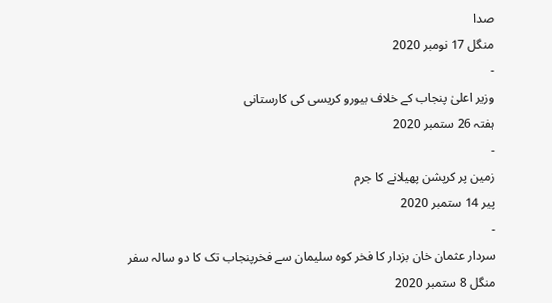صدا
منگل 17 نومبر 2020
-
وزیر اعلیٰ پنجاب کے خلاف بیورو کریسی کی کارستانی
ہفتہ 26 ستمبر 2020
-
زمین پر کرپشن پھیلانے کا جرم
پیر 14 ستمبر 2020
-
سردار عثمان خان بزدار کا فخر کوہ سلیمان سے فخرپنجاب تک کا دو سالہ سفر
منگل 8 ستمبر 2020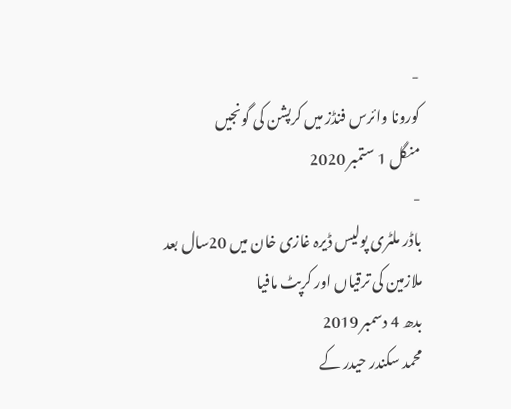-
کورونا وائرس فنڈز میں کرپشن کی گونجیں
منگل 1 ستمبر 2020
-
باڈر ملٹری پولیس ڈیرہ غازی خان میں 20سال بعد ملازمین کی ترقیاں اور کرپٹ مافیا
بدھ 4 دسمبر 2019
محمد سکندر حیدر کے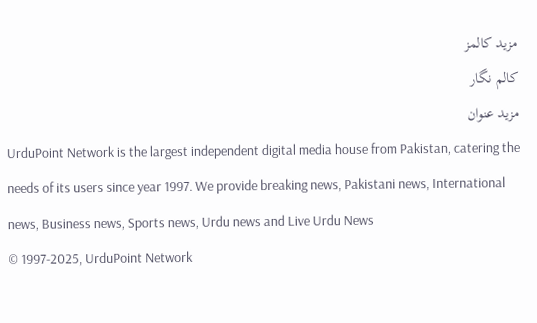مزید کالمز
کالم نگار
مزید عنوان
UrduPoint Network is the largest independent digital media house from Pakistan, catering the needs of its users since year 1997. We provide breaking news, Pakistani news, International news, Business news, Sports news, Urdu news and Live Urdu News
© 1997-2025, UrduPoint Network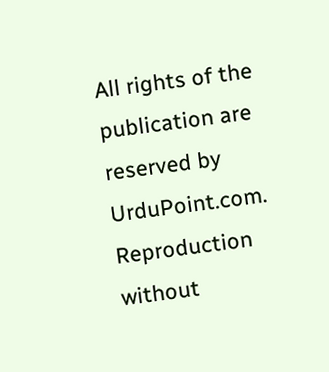All rights of the publication are reserved by UrduPoint.com. Reproduction without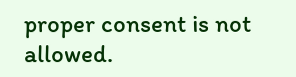proper consent is not allowed.